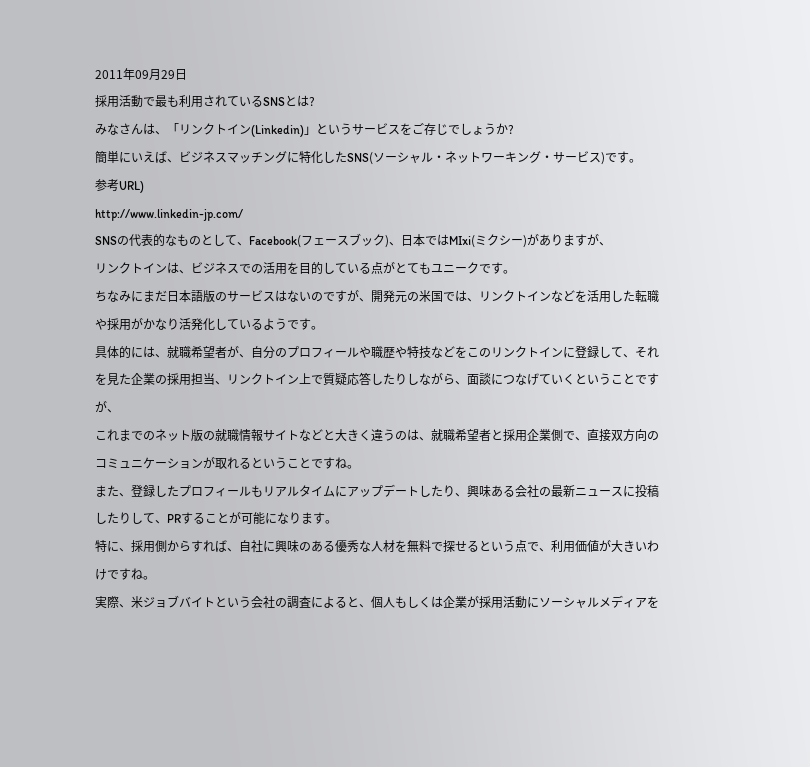2011年09月29日
採用活動で最も利用されているSNSとは?
みなさんは、「リンクトイン(Linkedin)」というサービスをご存じでしょうか?
簡単にいえば、ビジネスマッチングに特化したSNS(ソーシャル・ネットワーキング・サービス)です。
参考URL)
http://www.linkedin-jp.com/
SNSの代表的なものとして、Facebook(フェースブック)、日本ではMIxi(ミクシー)がありますが、
リンクトインは、ビジネスでの活用を目的している点がとてもユニークです。
ちなみにまだ日本語版のサービスはないのですが、開発元の米国では、リンクトインなどを活用した転職や採用がかなり活発化しているようです。
具体的には、就職希望者が、自分のプロフィールや職歴や特技などをこのリンクトインに登録して、それを見た企業の採用担当、リンクトイン上で質疑応答したりしながら、面談につなげていくということですが、
これまでのネット版の就職情報サイトなどと大きく違うのは、就職希望者と採用企業側で、直接双方向のコミュニケーションが取れるということですね。
また、登録したプロフィールもリアルタイムにアップデートしたり、興味ある会社の最新ニュースに投稿したりして、PRすることが可能になります。
特に、採用側からすれば、自社に興味のある優秀な人材を無料で探せるという点で、利用価値が大きいわけですね。
実際、米ジョブバイトという会社の調査によると、個人もしくは企業が採用活動にソーシャルメディアを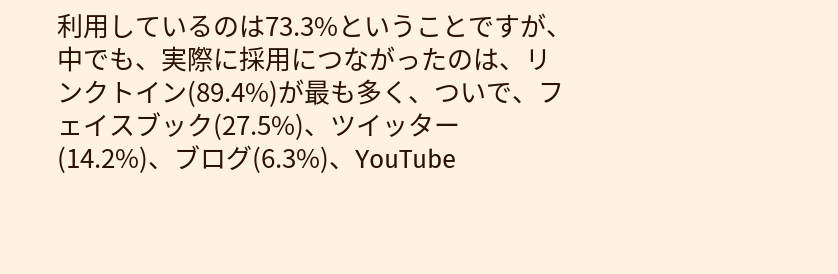利用しているのは73.3%ということですが、
中でも、実際に採用につながったのは、リンクトイン(89.4%)が最も多く、ついで、フェイスブック(27.5%)、ツイッター(14.2%)、ブログ(6.3%)、YouTube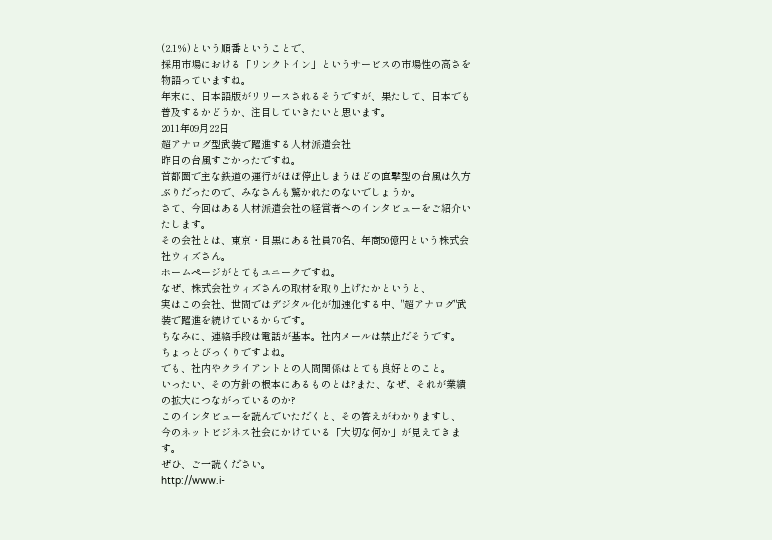(2.1%)という順番ということで、
採用市場における「リンクトイン」というサービスの市場性の高さを物語っていますね。
年末に、日本語版がリリースされるそうですが、果たして、日本でも普及するかどうか、注目していきたいと思います。
2011年09月22日
超アナログ型武装で躍進する人材派遣会社
昨日の台風すごかったですね。
首都圏で主な鉄道の運行がほぼ停止しまうほどの直撃型の台風は久方ぶりだったので、みなさんも驚かれたのないでしょうか。
さて、今回はある人材派遣会社の経営者へのインタビューをご紹介いたします。
その会社とは、東京・目黒にある社員70名、年商50億円という株式会社ウィズさん。
ホームページがとてもユニークですね。
なぜ、株式会社ウィズさんの取材を取り上げたかというと、
実はこの会社、世間ではデジタル化が加速化する中、"超アナログ"武装で躍進を続けているからです。
ちなみに、連絡手段は電話が基本。社内メールは禁止だそうです。
ちょっとびっくりですよね。
でも、社内やクライアントとの人間関係はとても良好とのこと。
いったい、その方針の根本にあるものとは?また、なぜ、それが業績の拡大につながっているのか?
このインタビューを読んでいただくと、その答えがわかりますし、
今のネットビジネス社会にかけている「大切な何か」が見えてきます。
ぜひ、ご一読ください。
http://www.i-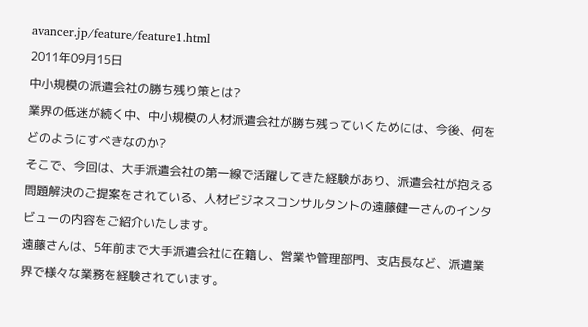avancer.jp/feature/feature1.html
2011年09月15日
中小規模の派遣会社の勝ち残り策とは?
業界の低迷が続く中、中小規模の人材派遣会社が勝ち残っていくためには、今後、何をどのようにすべきなのか?
そこで、今回は、大手派遣会社の第一線で活躍してきた経験があり、派遣会社が抱える問題解決のご提案をされている、人材ビジネスコンサルタントの遠藤健一さんのインタビューの内容をご紹介いたします。
遠藤さんは、5年前まで大手派遣会社に在籍し、営業や管理部門、支店長など、派遣業界で様々な業務を経験されています。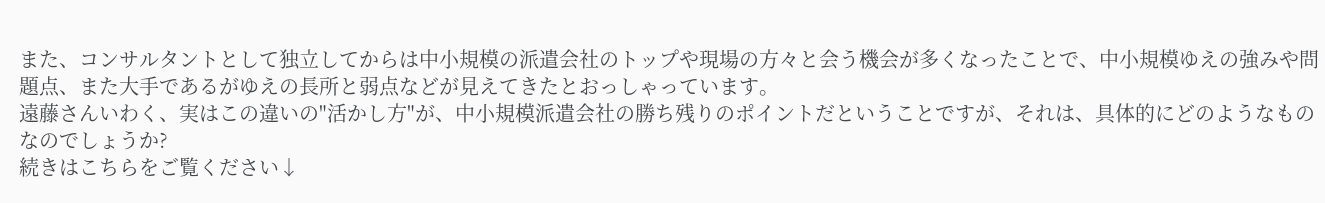また、コンサルタントとして独立してからは中小規模の派遣会社のトップや現場の方々と会う機会が多くなったことで、中小規模ゆえの強みや問題点、また大手であるがゆえの長所と弱点などが見えてきたとおっしゃっています。
遠藤さんいわく、実はこの違いの"活かし方"が、中小規模派遣会社の勝ち残りのポイントだということですが、それは、具体的にどのようなものなのでしょうか?
続きはこちらをご覧ください↓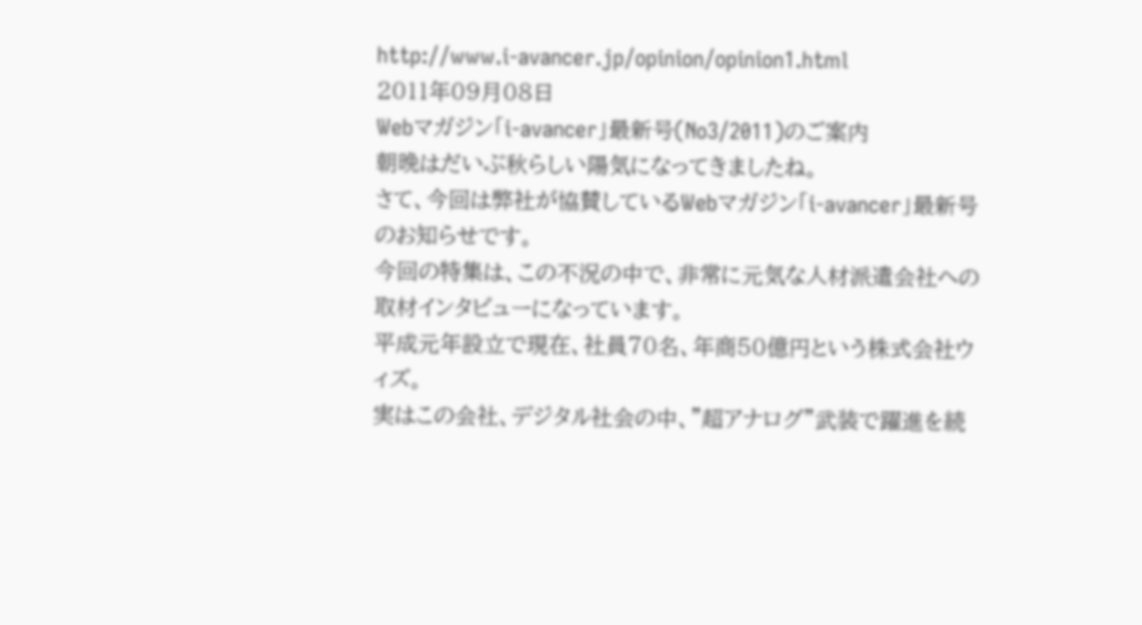http://www.i-avancer.jp/opinion/opinion1.html
2011年09月08日
Webマガジン「i-avancer」最新号(No3/2011)のご案内
朝晩はだいぶ秋らしい陽気になってきましたね。
さて、今回は弊社が協賛しているWebマガジン「i-avancer」最新号のお知らせです。
今回の特集は、この不況の中で、非常に元気な人材派遣会社への取材インタビューになっています。
平成元年設立で現在、社員70名、年商50億円という株式会社ウィズ。
実はこの会社、デジタル社会の中、"超アナログ"武装で躍進を続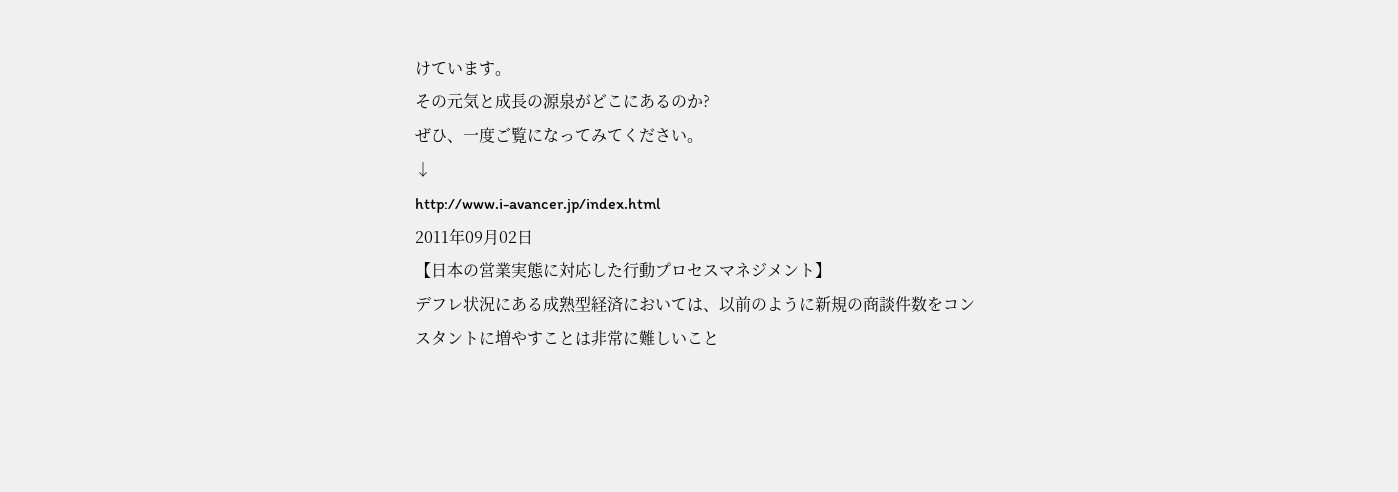けています。
その元気と成長の源泉がどこにあるのか?
ぜひ、一度ご覧になってみてください。
↓
http://www.i-avancer.jp/index.html
2011年09月02日
【日本の営業実態に対応した行動プロセスマネジメント】
デフレ状況にある成熟型経済においては、以前のように新規の商談件数をコンスタントに増やすことは非常に難しいこと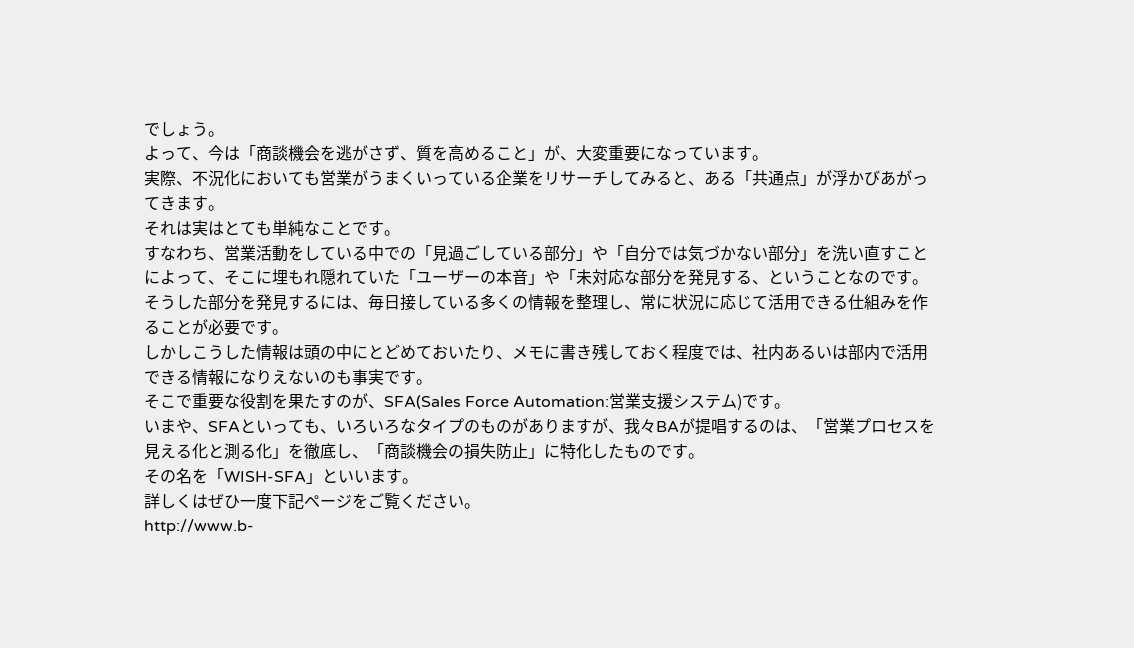でしょう。
よって、今は「商談機会を逃がさず、質を高めること」が、大変重要になっています。
実際、不況化においても営業がうまくいっている企業をリサーチしてみると、ある「共通点」が浮かびあがってきます。
それは実はとても単純なことです。
すなわち、営業活動をしている中での「見過ごしている部分」や「自分では気づかない部分」を洗い直すことによって、そこに埋もれ隠れていた「ユーザーの本音」や「未対応な部分を発見する、ということなのです。
そうした部分を発見するには、毎日接している多くの情報を整理し、常に状況に応じて活用できる仕組みを作ることが必要です。
しかしこうした情報は頭の中にとどめておいたり、メモに書き残しておく程度では、社内あるいは部内で活用できる情報になりえないのも事実です。
そこで重要な役割を果たすのが、SFA(Sales Force Automation:営業支援システム)です。
いまや、SFAといっても、いろいろなタイプのものがありますが、我々BAが提唱するのは、「営業プロセスを見える化と測る化」を徹底し、「商談機会の損失防止」に特化したものです。
その名を「WISH-SFA」といいます。
詳しくはぜひ一度下記ページをご覧ください。
http://www.b-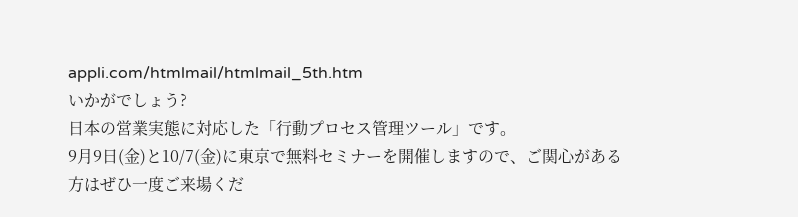appli.com/htmlmail/htmlmail_5th.htm
いかがでしょう?
日本の営業実態に対応した「行動プロセス管理ツール」です。
9月9日(金)と10/7(金)に東京で無料セミナーを開催しますので、ご関心がある方はぜひ一度ご来場くだ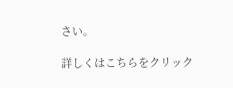さい。

詳しくはこちらをクリック